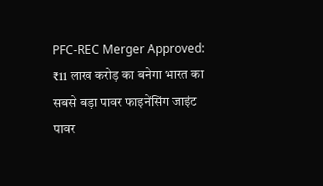PFC-REC Merger Approved: ₹11 लाख करोड़ का बनेगा भारत का सबसे बड़ा पावर फाइनेंसिंग जाइंट
पावर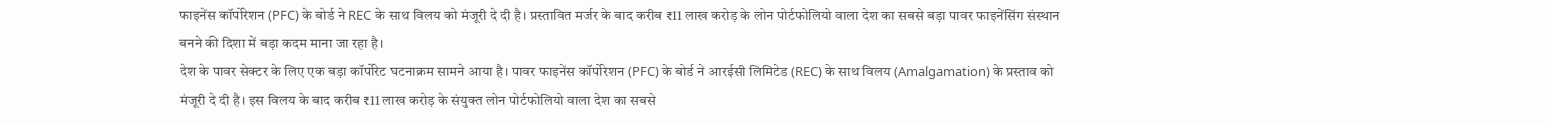फाइनेंस कॉर्पोरेशन (PFC) के बोर्ड ने REC के साथ विलय को मंजूरी दे दी है। प्रस्तावित मर्जर के बाद करीब ₹11 लाख करोड़ के लोन पोर्टफोलियो वाला देश का सबसे बड़ा पावर फाइनेंसिंग संस्थान बनने की दिशा में बड़ा कदम माना जा रहा है।
देश के पावर सेक्टर के लिए एक बड़ा कॉर्पोरेट घटनाक्रम सामने आया है। पावर फाइनेंस कॉर्पोरेशन (PFC) के बोर्ड ने आरईसी लिमिटेड (REC) के साथ विलय (Amalgamation) के प्रस्ताव को मंजूरी दे दी है। इस विलय के बाद करीब ₹11 लाख करोड़ के संयुक्त लोन पोर्टफोलियो वाला देश का सबसे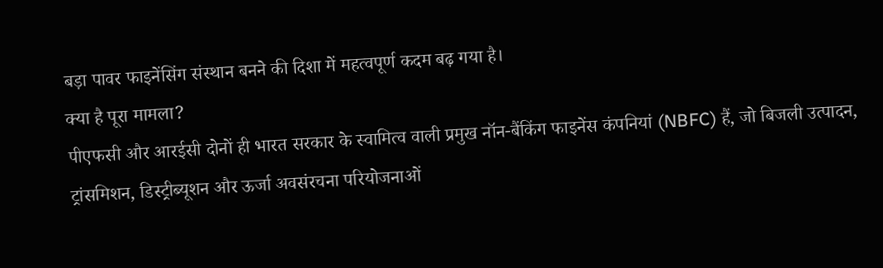बड़ा पावर फाइनेंसिंग संस्थान बनने की दिशा में महत्वपूर्ण कदम बढ़ गया है।
क्या है पूरा मामला?
पीएफसी और आरईसी दोनों ही भारत सरकार के स्वामित्व वाली प्रमुख नॉन-बैंकिंग फाइनेंस कंपनियां (NBFC) हैं, जो बिजली उत्पादन, ट्रांसमिशन, डिस्ट्रीब्यूशन और ऊर्जा अवसंरचना परियोजनाओं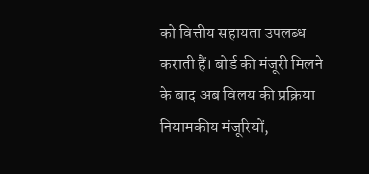को वित्तीय सहायता उपलब्ध कराती हैं। बोर्ड की मंजूरी मिलने के बाद अब विलय की प्रक्रिया नियामकीय मंजूरियों,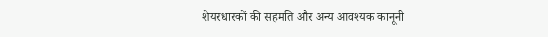शेयरधारकों की सहमति और अन्य आवश्यक कानूनी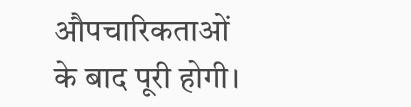औपचारिकताओं के बाद पूरी होगी।